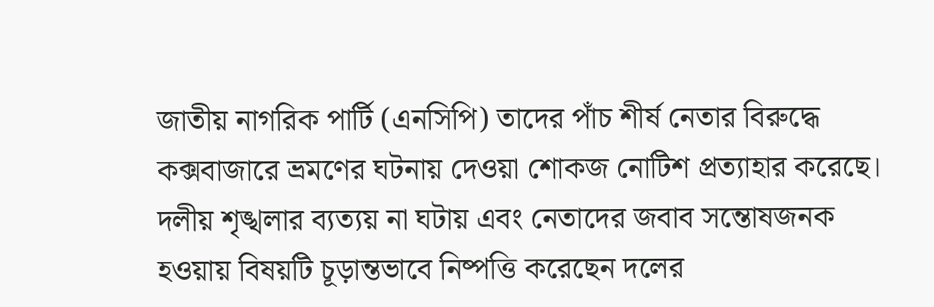জাতীয় নাগরিক পার্টি (এনসিপি) তাদের পাঁচ শীর্ষ নেতার বিরুদ্ধে কক্সবাজারে ভ্রমণের ঘটনায় দেওয়া শোকজ নোটিশ প্রত্যাহার করেছে। দলীয় শৃঙ্খলার ব্যত্যয় না ঘটায় এবং নেতাদের জবাব সন্তোষজনক হওয়ায় বিষয়টি চূড়ান্তভাবে নিষ্পত্তি করেছেন দলের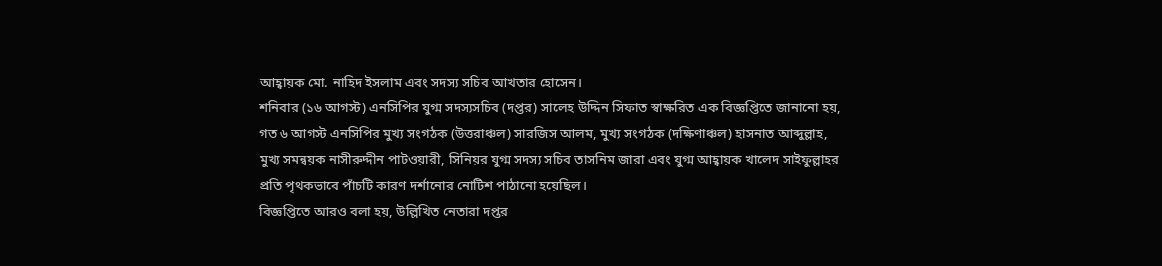আহ্বায়ক মো. নাহিদ ইসলাম এবং সদস্য সচিব আখতার হোসেন।
শনিবার (১৬ আগস্ট) এনসিপির যুগ্ম সদস্যসচিব (দপ্তর) সালেহ উদ্দিন সিফাত স্বাক্ষরিত এক বিজ্ঞপ্তিতে জানানো হয়, গত ৬ আগস্ট এনসিপির মুখ্য সংগঠক (উত্তরাঞ্চল) সারজিস আলম, মুখ্য সংগঠক (দক্ষিণাঞ্চল) হাসনাত আব্দুল্লাহ, মুখ্য সমন্বয়ক নাসীরুদ্দীন পাটওয়ারী, সিনিয়র যুগ্ম সদস্য সচিব তাসনিম জারা এবং যুগ্ম আহ্বায়ক খালেদ সাইফুল্লাহর প্রতি পৃথকভাবে পাঁচটি কারণ দর্শানোর নোটিশ পাঠানো হয়েছিল।
বিজ্ঞপ্তিতে আরও বলা হয়, উল্লিখিত নেতারা দপ্তর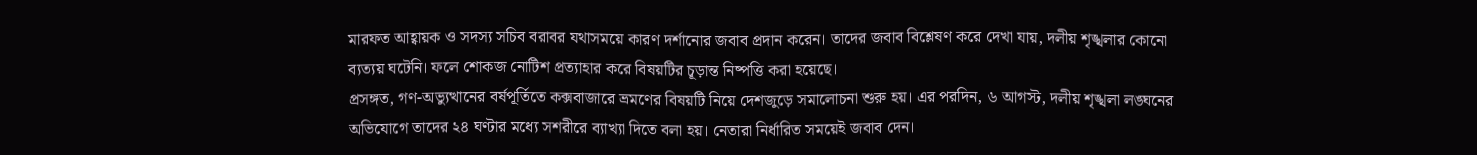মারফত আহ্বায়ক ও সদস্য সচিব বরাবর যথাসময়ে কারণ দর্শানোর জবাব প্রদান করেন। তাদের জবাব বিশ্লেষণ করে দেখা যায়, দলীয় শৃঙ্খলার কোনো ব্যত্যয় ঘটেনি। ফলে শোকজ নোটিশ প্রত্যাহার করে বিষয়টির চূড়ান্ত নিষ্পত্তি করা হয়েছে।
প্রসঙ্গত, গণ-অভ্যুত্থানের বর্ষপূর্তিতে কক্সবাজারে ভ্রমণের বিষয়টি নিয়ে দেশজুড়ে সমালোচনা শুরু হয়। এর পরদিন, ৬ আগস্ট, দলীয় শৃঙ্খলা লঙ্ঘনের অভিযোগে তাদের ২৪ ঘণ্টার মধ্যে সশরীরে ব্যাখ্যা দিতে বলা হয়। নেতারা নির্ধারিত সময়েই জবাব দেন।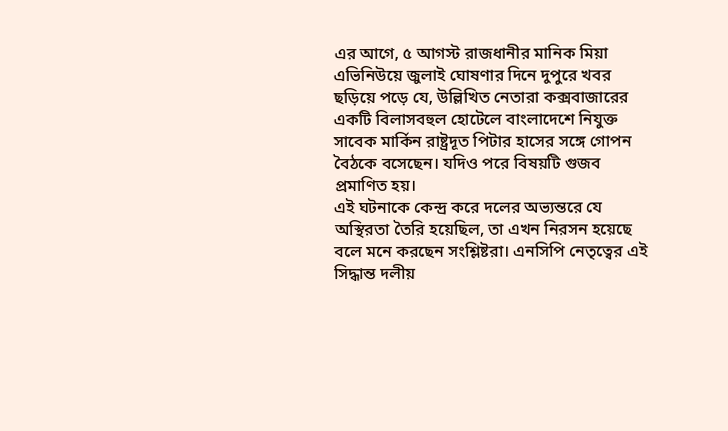এর আগে, ৫ আগস্ট রাজধানীর মানিক মিয়া এভিনিউয়ে জুলাই ঘোষণার দিনে দুপুরে খবর ছড়িয়ে পড়ে যে, উল্লিখিত নেতারা কক্সবাজারের একটি বিলাসবহুল হোটেলে বাংলাদেশে নিযুক্ত সাবেক মার্কিন রাষ্ট্রদূত পিটার হাসের সঙ্গে গোপন বৈঠকে বসেছেন। যদিও পরে বিষয়টি গুজব প্রমাণিত হয়।
এই ঘটনাকে কেন্দ্র করে দলের অভ্যন্তরে যে অস্থিরতা তৈরি হয়েছিল, তা এখন নিরসন হয়েছে বলে মনে করছেন সংশ্লিষ্টরা। এনসিপি নেতৃত্বের এই সিদ্ধান্ত দলীয়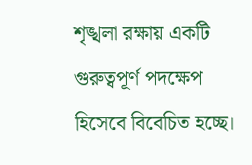শৃঙ্খলা রক্ষায় একটি গুরুত্বপূর্ণ পদক্ষেপ হিসেবে বিবেচিত হচ্ছে।